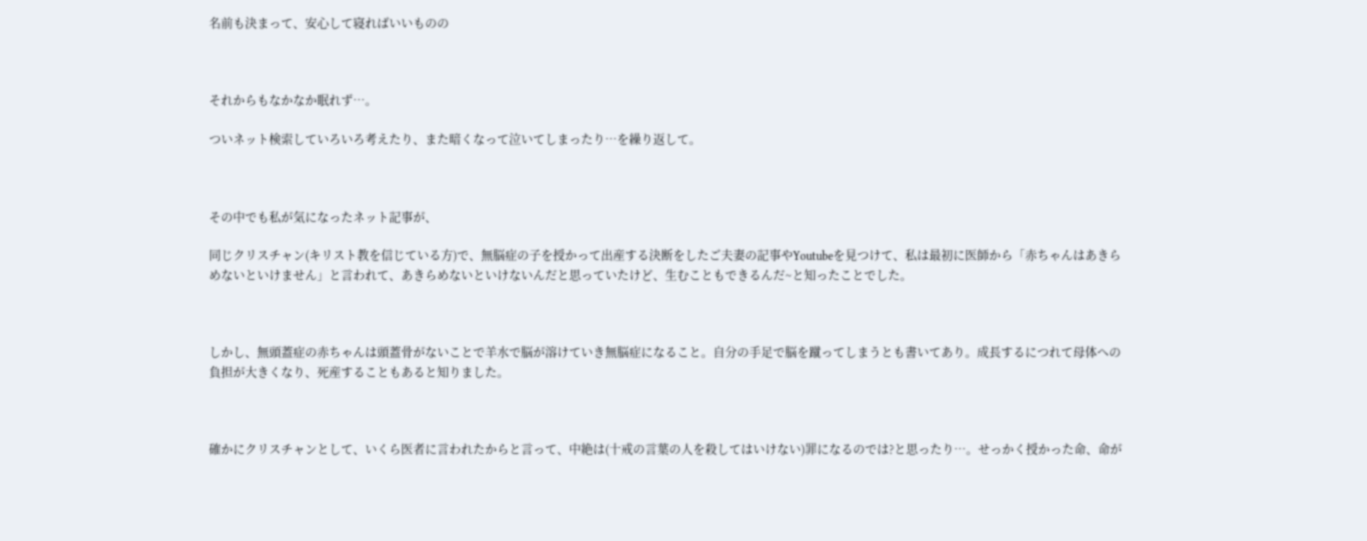名前も決まって、安心して寝ればいいものの



それからもなかなか眠れず…。

ついネット検索していろいろ考えたり、また暗くなって泣いてしまったり…を繰り返して。



その中でも私が気になったネット記事が、

同じクリスチャン(キリスト教を信じている方)で、無脳症の子を授かって出産する決断をしたご夫妻の記事やYoutubeを見つけて、私は最初に医師から「赤ちゃんはあきらめないといけません」と言われて、あきらめないといけないんだと思っていたけど、生むこともできるんだ~と知ったことでした。



しかし、無頭蓋症の赤ちゃんは頭蓋骨がないことで羊水で脳が溶けていき無脳症になること。自分の手足で脳を蹴ってしまうとも書いてあり。成長するにつれて母体への負担が大きくなり、死産することもあると知りました。



確かにクリスチャンとして、いくら医者に言われたからと言って、中絶は(十戒の言葉の人を殺してはいけない)罪になるのでは?と思ったり…。せっかく授かった命、命が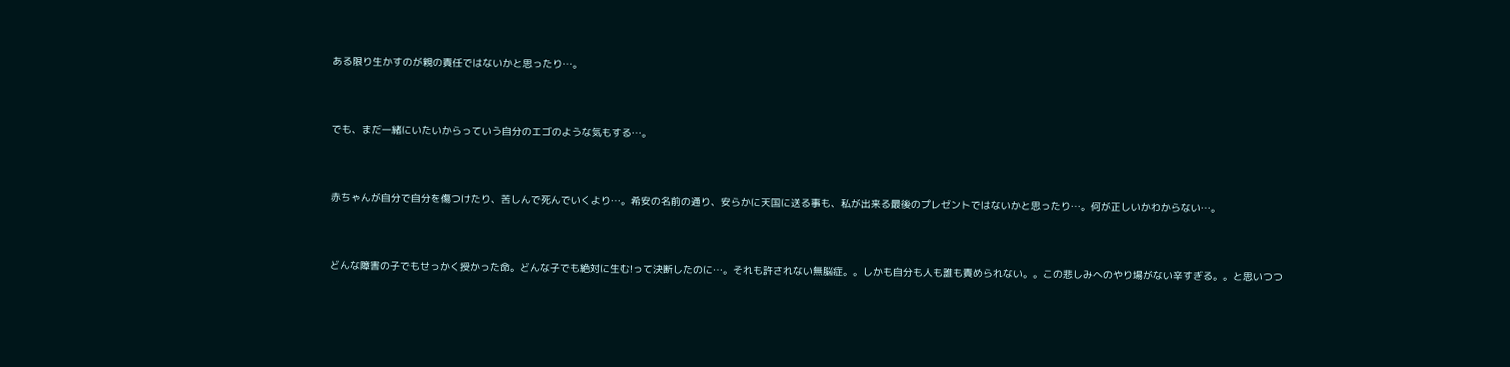ある限り生かすのが親の責任ではないかと思ったり…。



でも、まだ一緒にいたいからっていう自分のエゴのような気もする…。



赤ちゃんが自分で自分を傷つけたり、苦しんで死んでいくより…。希安の名前の通り、安らかに天国に送る事も、私が出来る最後のプレゼントではないかと思ったり…。何が正しいかわからない…。



どんな障害の子でもせっかく授かった命。どんな子でも絶対に生む!って決断したのに…。それも許されない無脳症。。しかも自分も人も誰も責められない。。この悲しみへのやり場がない辛すぎる。。と思いつつ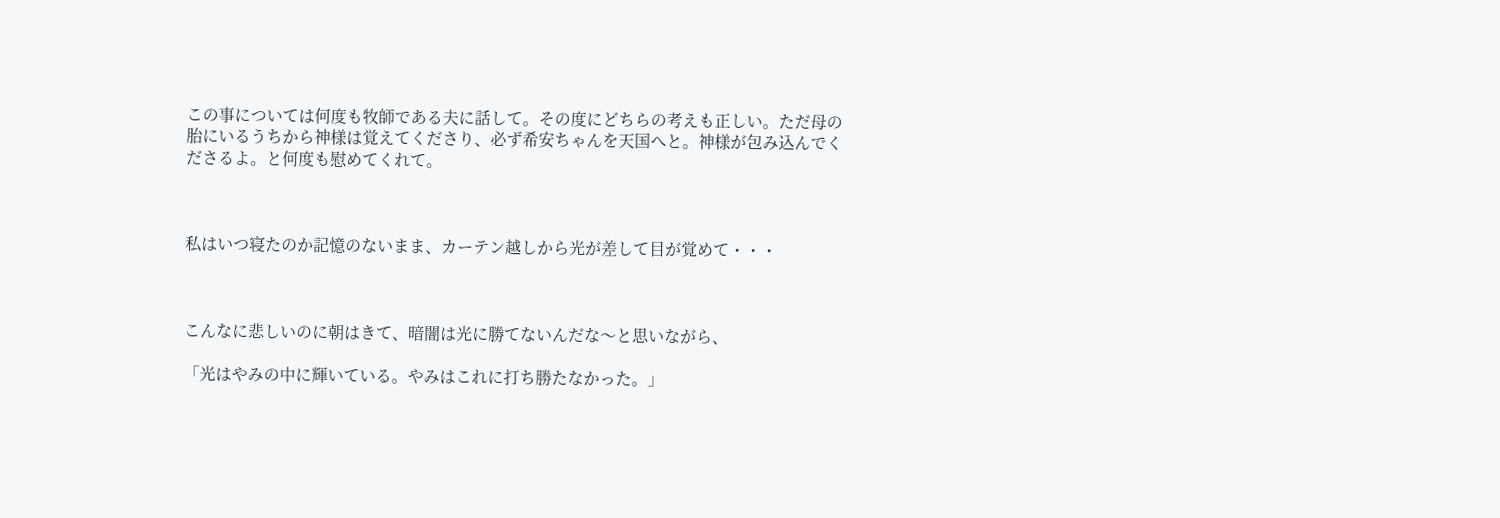この事については何度も牧師である夫に話して。その度にどちらの考えも正しい。ただ母の胎にいるうちから神様は覚えてくださり、必ず希安ちゃんを天国へと。神様が包み込んでくださるよ。と何度も慰めてくれて。



私はいつ寝たのか記憶のないまま、カーテン越しから光が差して目が覚めて・・・



こんなに悲しいのに朝はきて、暗闇は光に勝てないんだな〜と思いながら、

「光はやみの中に輝いている。やみはこれに打ち勝たなかった。」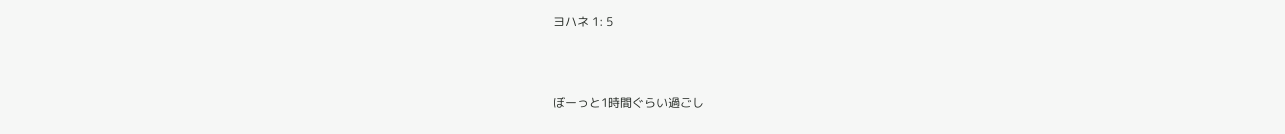ヨハネ 1: 5



ぼーっと1時間ぐらい過ごし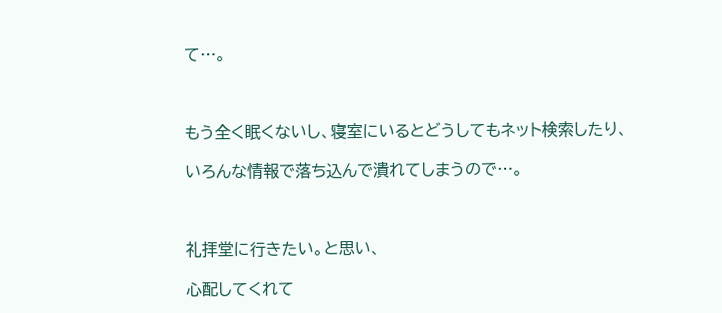て…。



もう全く眠くないし、寝室にいるとどうしてもネット検索したり、

いろんな情報で落ち込んで潰れてしまうので…。



礼拝堂に行きたい。と思い、

心配してくれて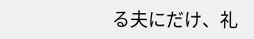る夫にだけ、礼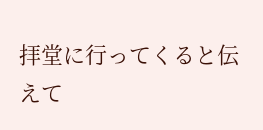拝堂に行ってくると伝えて